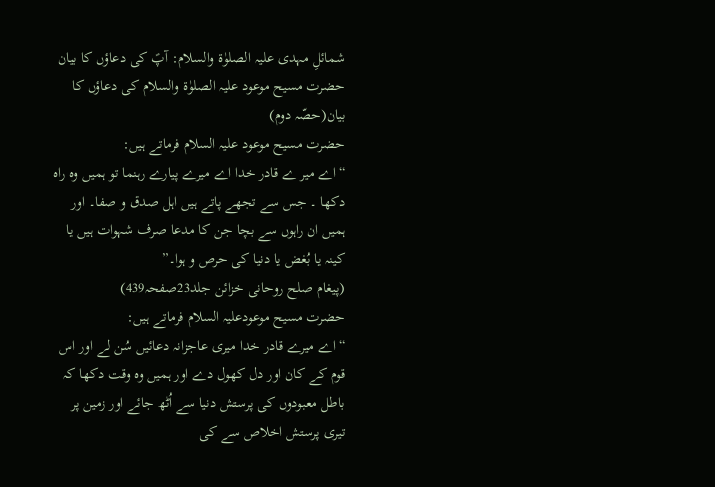شمائلِ مہدی علیہ الصلوٰۃ والسلام: آپؑ کی دعاؤں کا بیان
حضرت مسیح موعود علیہ الصلوٰۃ والسلام کی دعاؤں کا بیان(حصّہ دوم)
حضرت مسیح موعود علیہ السلام فرماتے ہیں:
“اے میر ے قادر خدا اے میرے پیارے رہنما تو ہمیں وہ راہ دکھا ۔ جس سے تجھے پاتے ہیں اہل صدق و صفا۔ اور ہمیں ان راہوں سے بچا جن کا مدعا صرف شہوات ہیں یا کینہ یا بُغض یا دنیا کی حرص و ہوا۔”
(پیغام صلح روحانی خزائن جلد23صفحہ439)
حضرت مسیح موعودعلیہ السلام فرماتے ہیں:
“اے میرے قادر خدا میری عاجزانہ دعائیں سُن لے اور اس قوم کے کان اور دل کھول دے اور ہمیں وہ وقت دکھا کہ باطل معبودوں کی پرستش دنیا سے اُٹھ جائے اور زمین پر تیری پرستش اخلاص سے کی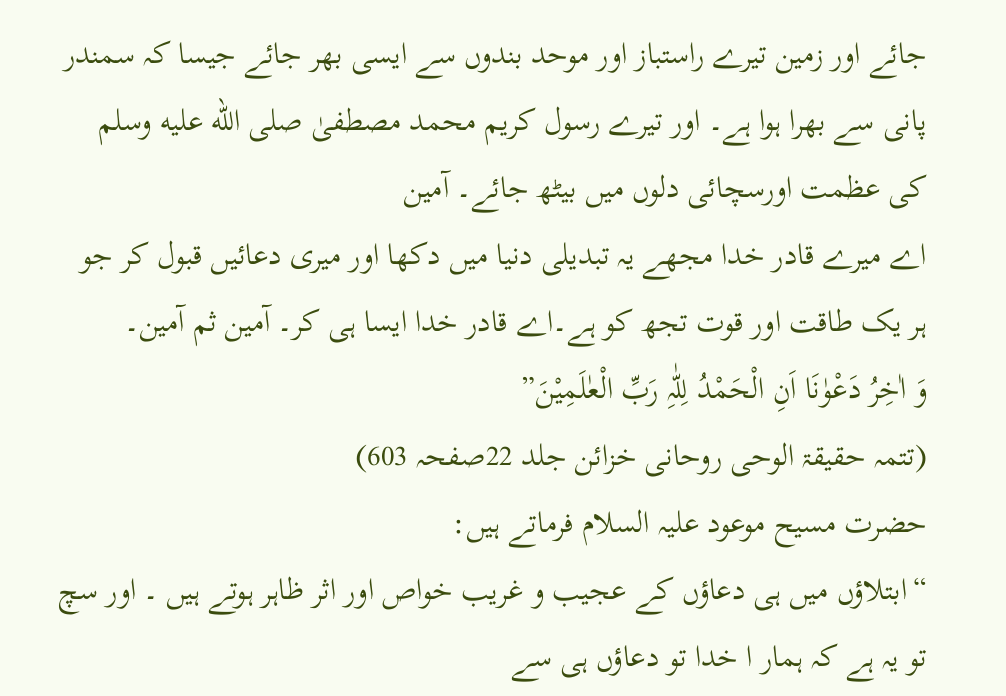جائے اور زمین تیرے راستباز اور موحد بندوں سے ایسی بھر جائے جیسا کہ سمندر پانی سے بھرا ہوا ہے۔ اور تیرے رسول کریم محمد مصطفیٰ صلى الله عليه وسلم کی عظمت اورسچائی دلوں میں بیٹھ جائے۔ آمین
اے میرے قادر خدا مجھے یہ تبدیلی دنیا میں دکھا اور میری دعائیں قبول کر جو ہر یک طاقت اور قوت تجھ کو ہے۔اے قادر خدا ایسا ہی کر۔ آمین ثم آمین۔
وَ اٰخِرُ دَعْوٰنَا اَنِ الْحَمْدُ لِلّٰہِ رَبِّ الْعٰلَمِیْنَ”
(تتمہ حقیقۃ الوحی روحانی خزائن جلد 22صفحہ 603)
حضرت مسیح موعود علیہ السلام فرماتے ہیں:
“ابتلاؤں میں ہی دعاؤں کے عجیب و غریب خواص اور اثر ظاہر ہوتے ہیں ۔ اور سچ تو یہ ہے کہ ہمار ا خدا تو دعاؤں ہی سے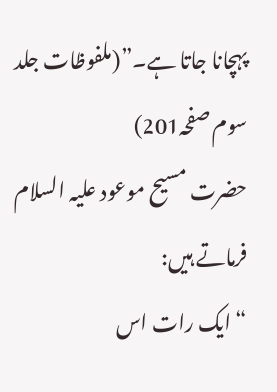پہچانا جاتا ہے۔”(ملفوظات جلد سوم صفحہ201)
حضرت مسیح موعود علیہ السلام فرماتے ہیں:
“ ایک رات اس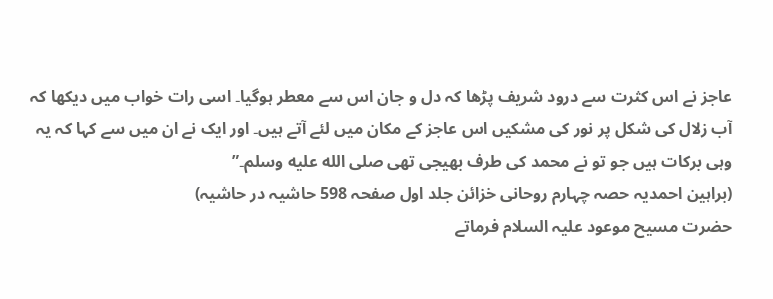عاجز نے اس کثرت سے درود شریف پڑھا کہ دل و جان اس سے معطر ہوگیا۔ اسی رات خواب میں دیکھا کہ آب زلال کی شکل پر نور کی مشکیں اس عاجز کے مکان میں لئے آتے ہیں۔ اور ایک نے ان میں سے کہا کہ یہ وہی برکات ہیں جو تو نے محمد کی طرف بھیجی تھی صلى الله عليه وسلم۔”
(براہین احمدیہ حصہ چہارم روحانی خزائن جلد اول صفحہ 598 حاشیہ در حاشیہ)
حضرت مسیح موعود علیہ السلام فرماتے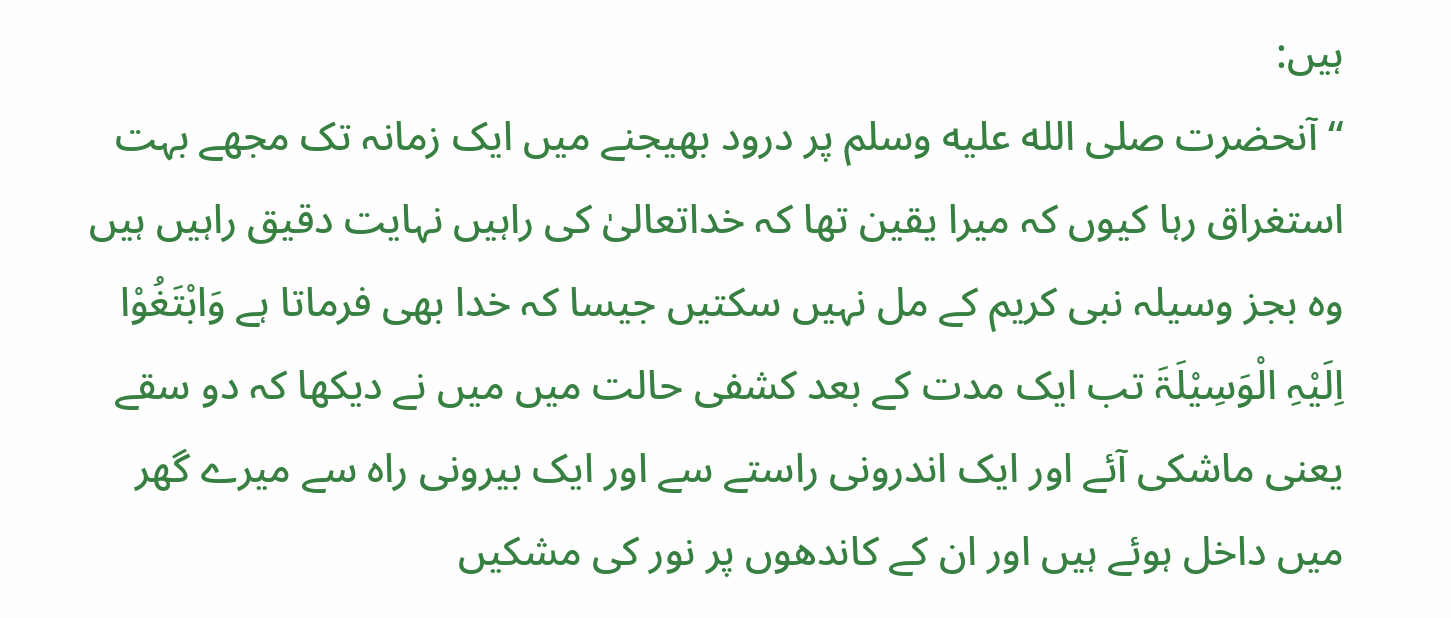ہیں:
“آنحضرت صلى الله عليه وسلم پر درود بھیجنے میں ایک زمانہ تک مجھے بہت استغراق رہا کیوں کہ میرا یقین تھا کہ خداتعالیٰ کی راہیں نہایت دقیق راہیں ہیں وہ بجز وسیلہ نبی کریم کے مل نہیں سکتیں جیسا کہ خدا بھی فرماتا ہے وَابْتَغُوْا اِلَیْہِ الْوَسِیْلَۃَ تب ایک مدت کے بعد کشفی حالت میں میں نے دیکھا کہ دو سقے یعنی ماشکی آئے اور ایک اندرونی راستے سے اور ایک بیرونی راہ سے میرے گھر میں داخل ہوئے ہیں اور ان کے کاندھوں پر نور کی مشکیں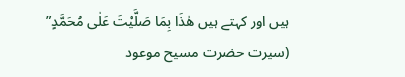ہیں اور کہتے ہیں ھٰذَا بِمَا صَلَّیْتَ عَلٰی مُحَمَّدٍ”
(سیرت حضرت مسیح موعود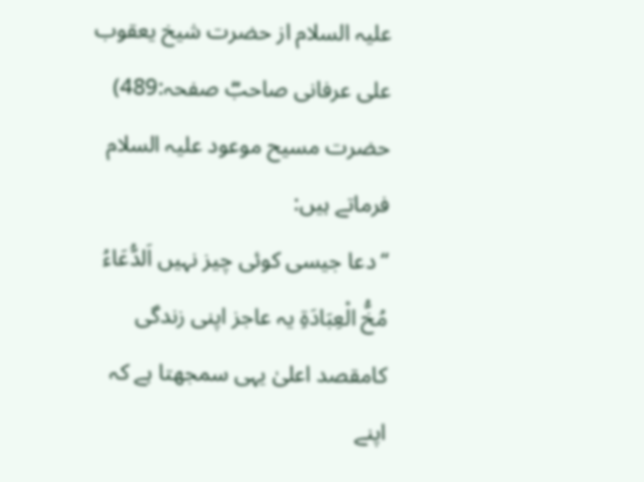علیہ السلام از حضرت شیخ یعقوب علی عرفانی صاحبؓ صفحہ:489)
حضرت مسیح موعود علیہ السلام فرماتے ہیں:
“دعا جیسی کوئی چیز نہیں اَلدُّعَاءُ مُخُّ الْعِبَادَۃِ یہ عاجز اپنی زندگی کامقصد اعلیٰ یہی سمجھتا ہے کہ اپنے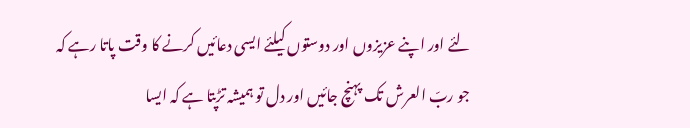لئے اور اپنے عزیزوں اور دوستوں کیلئے ایسی دعائیں کرنے کا وقت پاتا رہے کہ جو ربّ العرش تک پہنچ جائیں اور دل تو ہمیشہ تڑپتا ہے کہ ایسا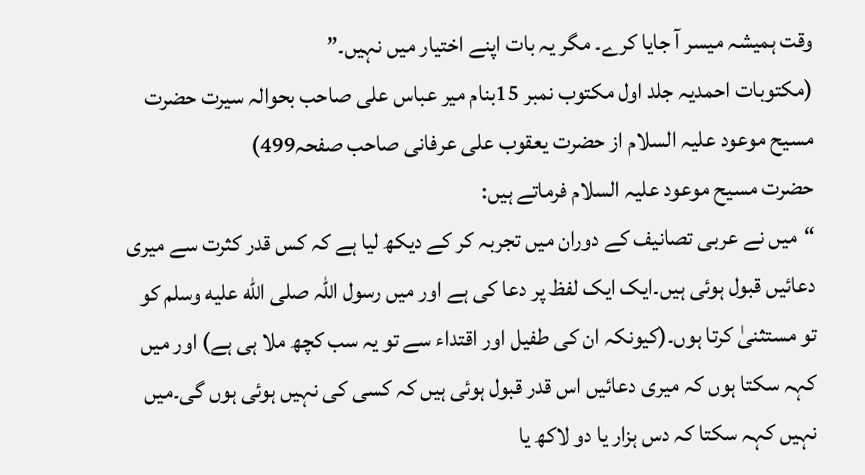وقت ہمیشہ میسر آ جایا کرے۔ مگر یہ بات اپنے اختیار میں نہیں۔”
(مکتوبات احمدیہ جلد اول مکتوب نمبر 15بنام میر عباس علی صاحب بحوالہ سیرت حضرت مسیح موعود علیہ السلام از حضرت یعقوب علی عرفانی صاحب صفحہ499)
حضرت مسیح موعود علیہ السلام فرماتے ہیں:
“میں نے عربی تصانیف کے دوران میں تجربہ کر کے دیکھ لیا ہے کہ کس قدر کثرت سے میری دعائیں قبول ہوئی ہیں۔ایک ایک لفظ پر دعا کی ہے اور میں رسول اللہ صلى الله عليه وسلم کو تو مستثنیٰ کرتا ہوں۔(کیونکہ ان کی طفیل اور اقتداء سے تو یہ سب کچھ ملا ہی ہے) اور میں کہہ سکتا ہوں کہ میری دعائیں اس قدر قبول ہوئی ہیں کہ کسی کی نہیں ہوئی ہوں گی۔میں نہیں کہہ سکتا کہ دس ہزار یا دو لاکھ یا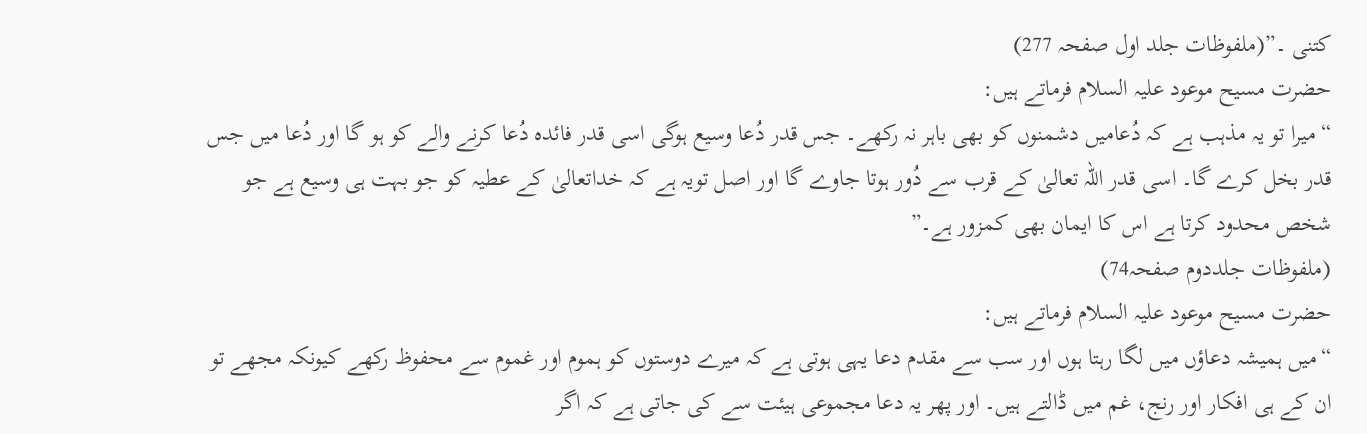کتنی ۔”(ملفوظات جلد اول صفحہ 277)
حضرت مسیح موعود علیہ السلام فرماتے ہیں:
“ میرا تو یہ مذہب ہے کہ دُعامیں دشمنوں کو بھی باہر نہ رکھے۔ جس قدر دُعا وسیع ہوگی اسی قدر فائدہ دُعا کرنے والے کو ہو گا اور دُعا میں جس قدر بخل کرے گا۔ اسی قدر اللہ تعالیٰ کے قرب سے دُور ہوتا جاوے گا اور اصل تویہ ہے کہ خداتعالیٰ کے عطیہ کو جو بہت ہی وسیع ہے جو شخص محدود کرتا ہے اس کا ایمان بھی کمزور ہے۔”
(ملفوظات جلددوم صفحہ74)
حضرت مسیح موعود علیہ السلام فرماتے ہیں:
“میں ہمیشہ دعاؤں میں لگا رہتا ہوں اور سب سے مقدم دعا یہی ہوتی ہے کہ میرے دوستوں کو ہموم اور غموم سے محفوظ رکھے کیونکہ مجھے تو ان کے ہی افکار اور رنج، غم میں ڈالتے ہیں۔ اور پھر یہ دعا مجموعی ہیئت سے کی جاتی ہے کہ اگر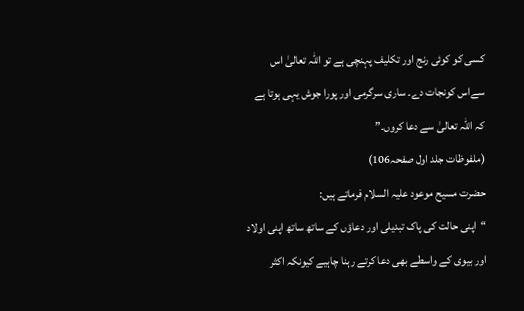کسی کو کوئی رنج اور تکلیف پہنچی ہے تو اللہ تعالیٰ اس سےاس کونجات دے۔ ساری سرگرمی اور پورا جوش یہی ہوتا ہے کہ اللہ تعالیٰ سے دعا کروں۔”
(ملفوظات جلد اول صفحہ106)
حضرت مسیح موعود علیہ السلام فرماتے ہیں:
“اپنی حالت کی پاک تبدیلی اور دعاؤں کے ساتھ ساتھ اپنی اولاد اور بیوی کے واسطے بھی دعا کرتے رہنا چاہیے کیونکہ اکثر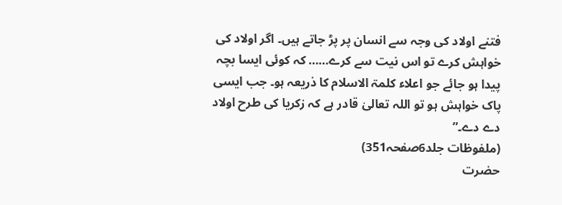فتنے اولاد کی وجہ سے انسان پر پڑ جاتے ہیں۔ اگر اولاد کی خواہش کرے تو اس نیت سے کرے…… کہ کوئی ایسا بچہ پیدا ہو جائے جو اعلاء کلمۃ الاسلام کا ذریعہ ہو۔ جب ایسی پاک خواہش ہو تو اللہ تعالیٰ قادر ہے کہ زکریا کی طرح اولاد دے دے۔”
(ملفوظات جلد6صفحہ351)
حضرت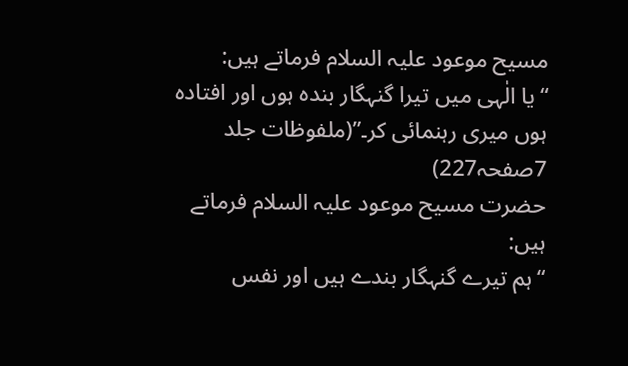مسیح موعود علیہ السلام فرماتے ہیں:
“یا الٰہی میں تیرا گنہگار بندہ ہوں اور افتادہ ہوں میری رہنمائی کر۔”(ملفوظات جلد 7صفحہ227)
حضرت مسیح موعود علیہ السلام فرماتے ہیں:
“ہم تیرے گنہگار بندے ہیں اور نفس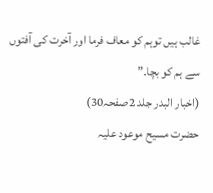غالب ہیں توہم کو معاف فرما اور آخرت کی آفتوں سے ہم کو بچا۔”
(اخبار البدر جلد 2صفحہ30)
حضرت مسیح موعود علیہ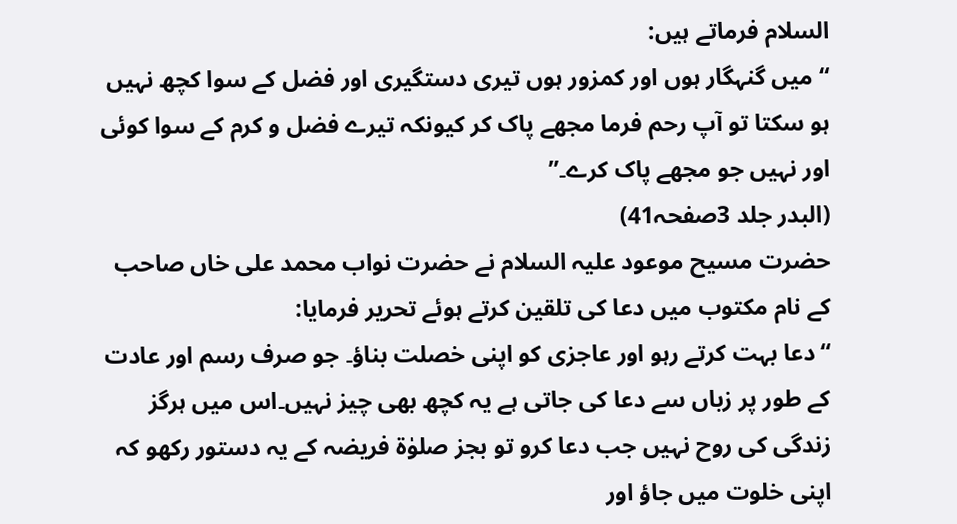السلام فرماتے ہیں:
“میں گنہگار ہوں اور کمزور ہوں تیری دستگیری اور فضل کے سوا کچھ نہیں ہو سکتا تو آپ رحم فرما مجھے پاک کر کیونکہ تیرے فضل و کرم کے سوا کوئی اور نہیں جو مجھے پاک کرے۔”
(البدر جلد 3صفحہ41)
حضرت مسیح موعود علیہ السلام نے حضرت نواب محمد علی خاں صاحب کے نام مکتوب میں دعا کی تلقین کرتے ہوئے تحریر فرمایا:
“دعا بہت کرتے رہو اور عاجزی کو اپنی خصلت بناؤ۔ جو صرف رسم اور عادت کے طور پر زباں سے دعا کی جاتی ہے یہ کچھ بھی چیز نہیں۔اس میں ہرگز زندگی کی روح نہیں جب دعا کرو تو بجز صلوٰۃ فریضہ کے یہ دستور رکھو کہ اپنی خلوت میں جاؤ اور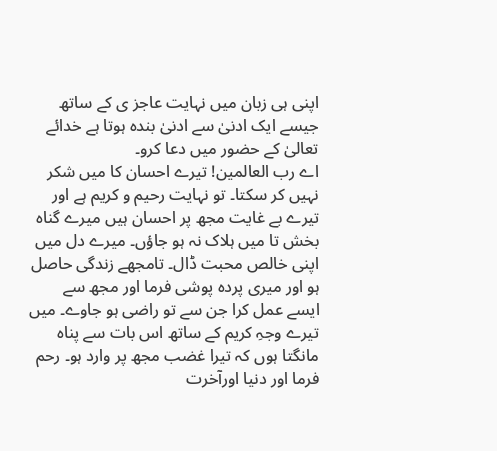اپنی ہی زبان میں نہایت عاجز ی کے ساتھ جیسے ایک ادنیٰ سے ادنیٰ بندہ ہوتا ہے خدائے تعالیٰ کے حضور میں دعا کرو۔
اے رب العالمین! تیرے احسان کا میں شکر نہیں کر سکتا۔ تو نہایت رحیم و کریم ہے اور تیرے بے غایت مجھ پر احسان ہیں میرے گناہ بخش تا میں ہلاک نہ ہو جاؤں۔ میرے دل میں اپنی خالص محبت ڈال۔ تامجھے زندگی حاصل ہو اور میری پردہ پوشی فرما اور مجھ سے ایسے عمل کرا جن سے تو راضی ہو جاوے۔ میں تیرے وجہِ کریم کے ساتھ اس بات سے پناہ مانگتا ہوں کہ تیرا غضب مجھ پر وارد ہو۔ رحم فرما اور دنیا اورآخرت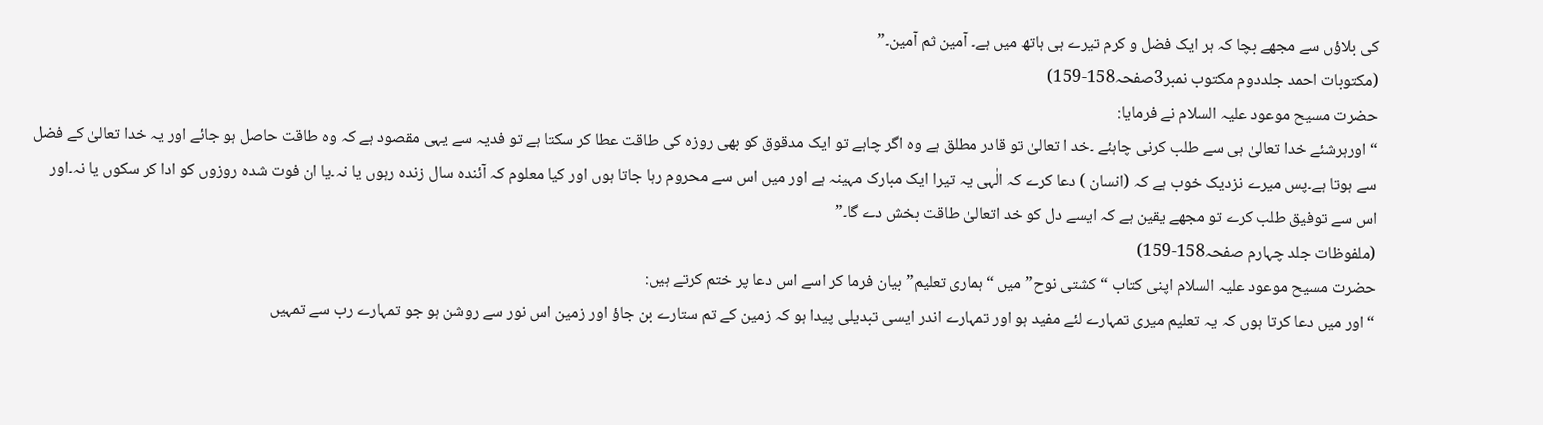کی بلاؤں سے مجھے بچا کہ ہر ایک فضل و کرم تیرے ہی ہاتھ میں ہے۔ آمین ثم آمین۔”
(مکتوبات احمد جلددوم مکتوب نمبر3صفحہ158-159)
حضرت مسیح موعود علیہ السلام نے فرمایا:
“ اورہرشئے خدا تعالیٰ ہی سے طلب کرنی چاہئے ۔خد ا تعالیٰ تو قادر مطلق ہے وہ اگر چاہے تو ایک مدقوق کو بھی روزہ کی طاقت عطا کر سکتا ہے تو فدیہ سے یہی مقصود ہے کہ وہ طاقت حاصل ہو جائے اور یہ خدا تعالیٰ کے فضل سے ہوتا ہے۔پس میرے نزدیک خوب ہے کہ (انسان ) دعا کرے کہ الٰہی یہ تیرا ایک مبارک مہینہ ہے اور میں اس سے محروم رہا جاتا ہوں اور کیا معلوم کہ آئندہ سال زندہ رہوں یا نہ۔یا ان فوت شدہ روزوں کو ادا کر سکوں یا نہ۔اور اس سے توفیق طلب کرے تو مجھے یقین ہے کہ ایسے دل کو خد اتعالیٰ طاقت بخش دے گا۔”
(ملفوظات جلد چہارم صفحہ158-159)
حضرت مسیح موعود علیہ السلام اپنی کتاب “کشتی نوح” میں “ہماری تعلیم” بیان فرما کر اسے اس دعا پر ختم کرتے ہیں:
“اور میں دعا کرتا ہوں کہ یہ تعلیم میری تمہارے لئے مفید ہو اور تمہارے اندر ایسی تبدیلی پیدا ہو کہ زمین کے تم ستارے بن جاؤ اور زمین اس نور سے روشن ہو جو تمہارے رب سے تمہیں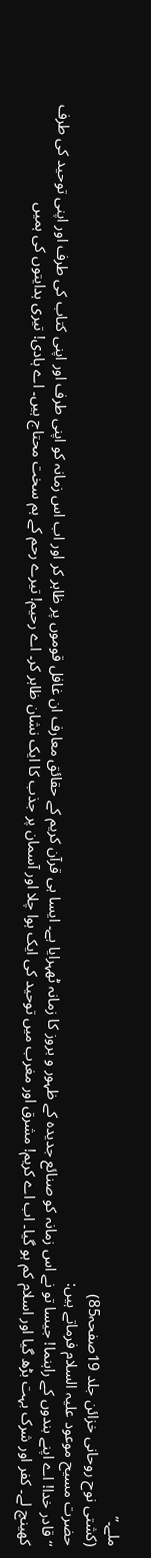ملے۔”
(کشتی نوح روحانی خزائن جلد 19صفحہ85)
حضرت مسیح موعود علیہ السلام فرماتے ہیں:
‘‘قادر خدا! اے اپنے بندوں کے راہنما! جیسا تو نے اس زمانہ کو صنائع جدیدہ کے ظہور و بروز کا زمانہ ٹھہرایا ہے۔ ایسا ہی قرآن کریم کے حقائق معارف ان غافل قوموں پر ظاہر کر اور اب اس زمانہ کو اپنی طرف اور اپنی کتاب کی طرف اور اپنی توحید کی طرف کھینچ لے۔ کفر اور شرک بہت بڑھ گیا اور اسلام کم ہو گیا۔ اب اے کریم! مشرق اور مغرب میں توحید کی ایک ہوا چلا اور آسمان پر جذب کا ایک نشان ظاہر کر۔ اے رحیم! تیرے رحم کے ہم سخت محتاج ہیں۔ اے ہادی! تیری ہدایتوں کی ہمیں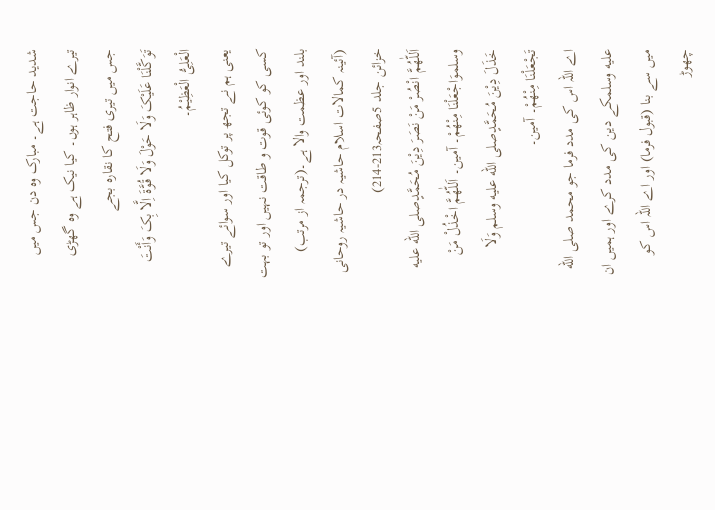شدید حاجت ہے۔ مبارک وہ دن جس میں تیرے انوار ظاہر ہوں۔ کیا نیک ہے وہ گھڑی جس میں تیری فتح کا نقارہ بجے
تَوَکَّلْنَا عَلَیْکَ وَلَا حَوْلَ وَلَا قُوَّۃَ اِلَّا بِکَ وَأَنْتَ الْعَلِیُّ الْعَظِیْمُ۔
یعنی ہم نے تجھ پر توکل کیا اور سوائے تیرے کسی کو کوئی قوت و طاقت نہیں اور تو بہت بلند اور عظمت والا ہے۔(ترجمہ از مرتب)
(آئینہ کمالات اسلام حاشیہ در حاشیہ روحانی خزائن جلد 5صفحہ213-214)
اَللّٰھُمَّ انْصُرْ مَنْ نَصَرَ دِیْنَ مُحَمَّدٍصلى الله عليه وسلموَاجْعَلْنَا مِنْھُمْ۔ آمین۔ اَللّٰھُمَّ اخْذُلْ مَنْ خَذَلَ دِیْنَ مُحَمَّدٍصلى الله عليه وسلم وَلَا تَجْعَلْنَا مِنْھُمْ۔ آمین۔
اے اللہ اس کی مدد فرما جو محمد صلى الله عليه وسلمکے دین کی مدد کرے اور ہمیں ان میں سے بنا (قبول فرما) اور اے اللہ اس کو چھوڑ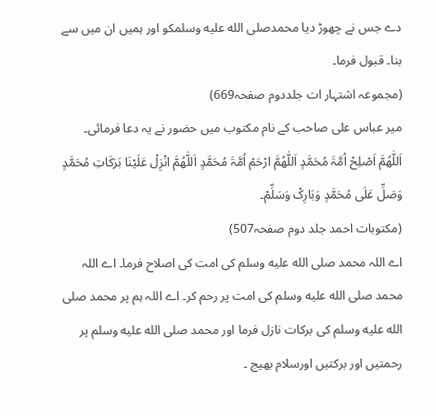دے جس نے چھوڑ دیا محمدصلى الله عليه وسلمکو اور ہمیں ان میں سے بنا۔ قبول فرما۔
(مجموعہ اشتہار ات جلددوم صفحہ669)
میر عباس علی صاحب کے نام مکتوب میں حضور نے یہ دعا فرمائی۔
اَللّٰھُمَّ اَصْلِحْ اُمَّۃَ مُحَمَّدٍ اَللّٰھُمَّ ارْحَمْ اُمَّۃَ مُحَمَّدٍ اَللّٰھُمَّ انْزِلْ عَلَیْنَا بَرَکَاتِ مُحَمَّدٍ وَصَلِّ عَلَی مُحَمَّدٍ وَبَارِکْ وَسَلِّمْ۔
(مکتوبات احمد جلد دوم صفحہ507)
اے اللہ محمد صلى الله عليه وسلم کی امت کی اصلاح فرما۔ اے اللہ محمد صلى الله عليه وسلم کی امت پر رحم کر۔ اے اللہ ہم پر محمد صلى الله عليه وسلم کی برکات نازل فرما اور محمد صلى الله عليه وسلم پر رحمتیں اور برکتیں اورسلام بھیج ۔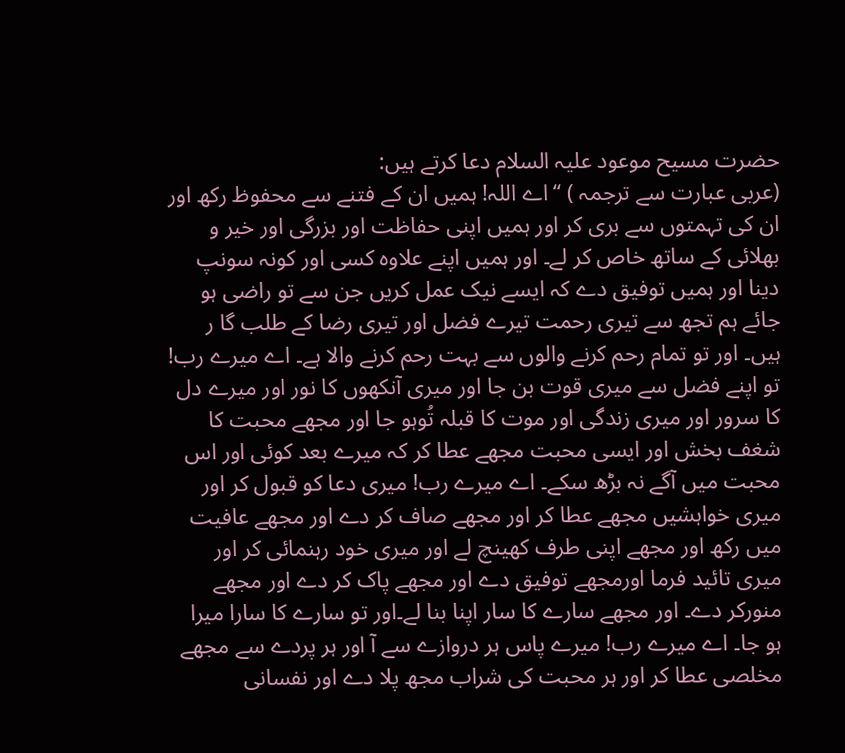حضرت مسیح موعود علیہ السلام دعا کرتے ہیں:
(عربی عبارت سے ترجمہ ) ‘‘اے اللہ! ہمیں ان کے فتنے سے محفوظ رکھ اور ان کی تہمتوں سے بری کر اور ہمیں اپنی حفاظت اور بزرگی اور خیر و بھلائی کے ساتھ خاص کر لے۔ اور ہمیں اپنے علاوہ کسی اور کونہ سونپ دینا اور ہمیں توفیق دے کہ ایسے نیک عمل کریں جن سے تو راضی ہو جائے ہم تجھ سے تیری رحمت تیرے فضل اور تیری رضا کے طلب گا ر ہیں۔ اور تو تمام رحم کرنے والوں سے بہت رحم کرنے والا ہے۔ اے میرے رب! تو اپنے فضل سے میری قوت بن جا اور میری آنکھوں کا نور اور میرے دل کا سرور اور میری زندگی اور موت کا قبلہ تُوہو جا اور مجھے محبت کا شغف بخش اور ایسی محبت مجھے عطا کر کہ میرے بعد کوئی اور اس محبت میں آگے نہ بڑھ سکے۔ اے میرے رب! میری دعا کو قبول کر اور میری خواہشیں مجھے عطا کر اور مجھے صاف کر دے اور مجھے عافیت میں رکھ اور مجھے اپنی طرف کھینچ لے اور میری خود رہنمائی کر اور میری تائید فرما اورمجھے توفیق دے اور مجھے پاک کر دے اور مجھے منورکر دے۔ اور مجھے سارے کا سار اپنا بنا لے۔اور تو سارے کا سارا میرا ہو جا۔ اے میرے رب! میرے پاس ہر دروازے سے آ اور ہر پردے سے مجھے مخلصی عطا کر اور ہر محبت کی شراب مجھ پلا دے اور نفسانی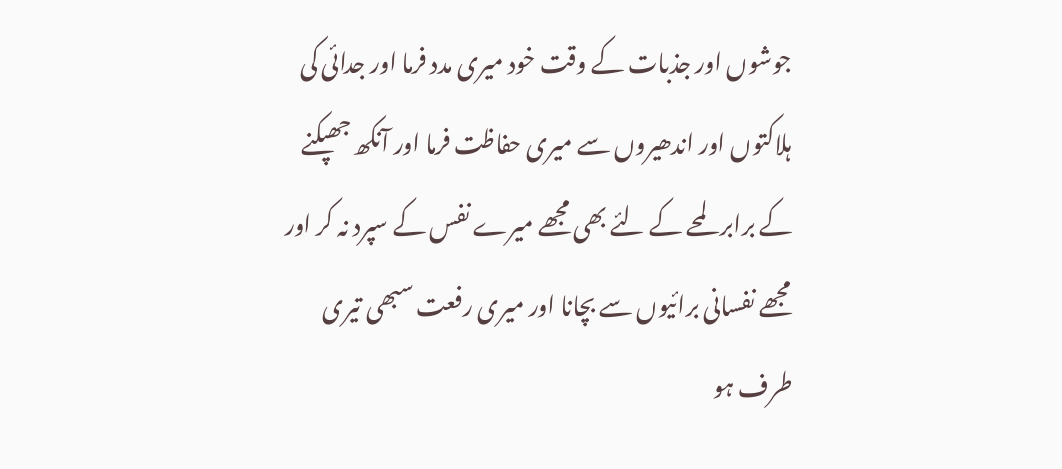جوشوں اور جذبات کے وقت خود میری مدد فرما اور جدائی کی ہلاکتوں اور اندھیروں سے میری حفاظت فرما اور آنکھ جھپکنے کے برابر لمحے کے لئے بھی مجھے میرے نفس کے سپرد نہ کر اور مجھے نفسانی برائیوں سے بچانا اور میری رفعت سبھی تیری طرف ہو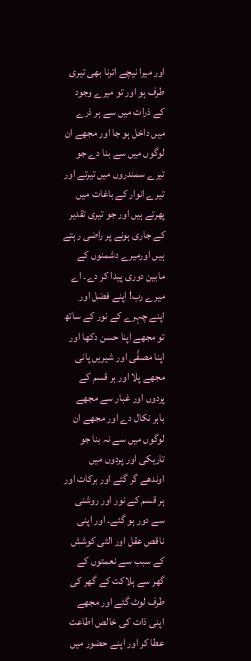اور میرا نیچے اترنا بھی تیری طرف ہو اور تو میرے وجود کے ذرات میں سے ہر ذرے میں داخل ہو جا اور مجھے ان لوگوں میں سے بنا دے جو تیرے سمندروں میں تیرتے اور تیرے انوار کے باغات میں پھرتے ہیں اور جو تیری تقدیر کے جاری ہونے پر راضی رہتے ہیں اورمیرے دشمنوں کے مابین دوری پیدا کر دے۔ اے میرے رب! اپنے فضل اور اپنے چہرے کے نور کے ساتھ تو مجھے اپنا حسن دکھا اور اپنا مصفّٰی اور شیریں پانی مجھے پلا اور ہر قسم کے پردوں اور غبار سے مجھے باہر نکال دے اور مجھے ان لوگوں میں سے نہ بنا جو تاریکی اور پردوں میں اوندھے گر گئے اور برکات اور ہر قسم کے نور اور روشنی سے دور ہو گئے۔ اور اپنی ناقص عقل اور الٹی کوشش کے سبب سے نعمتوں کے گھر سے ہلاکت کے گھر کی طرف لوٹ گئے اور مجھے اپنی ذات کی خالص اطاعت عطا کر اور اپنے حضور میں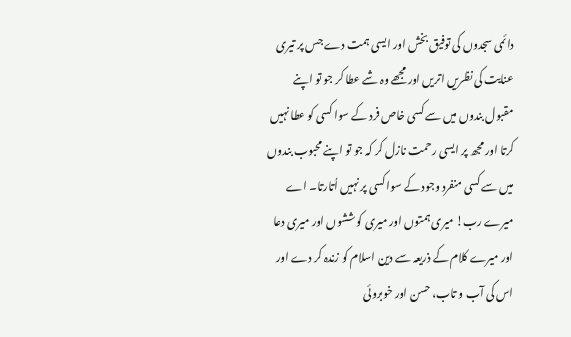دائمی سجدوں کی توفیق بخش اور ایسی ہمت دے جس پر تیری عنایت کی نظریں اتریں اور مجھے وہ شے عطا کر جو تو اپنے مقبول بندوں میں سے کسی خاص فرد کے سوا کسی کو عطا نہیں کرتا اور مجھ پر ایسی رحمت نازل کر کہ جو تو اپنے محبوب بندوں میں سے کسی منفرد وجود کے سوا کسی پر نہیں اُتارتا۔ اے میرے رب! میری ہمتوں اور میری کوششوں اور میری دعا اور میرے کلام کے ذریعہ سے دین اسلام کو زندہ کر دے اور اس کی آب و تاب، حسن اور خوبروئی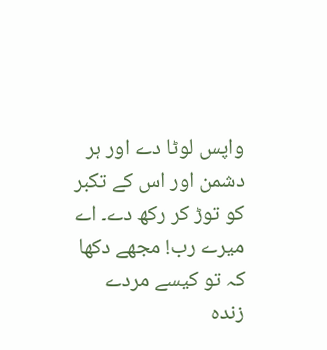واپس لوٹا دے اور ہر دشمن اور اس کے تکبر کو توڑ کر رکھ دے۔ اے میرے رب! مجھے دکھا کہ تو کیسے مردے زندہ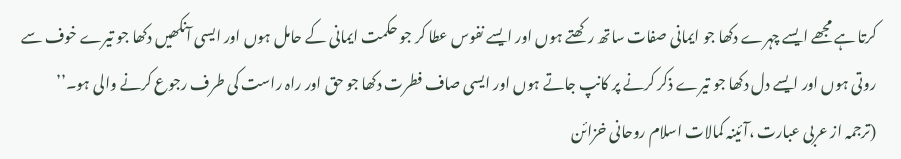کرتا ہے مجھے ایسے چہرے دکھا جو ایمانی صفات ساتھ رکھتے ہوں اور ایسے نفوس عطا کر جو حکمت ایمانی کے حامل ہوں اور ایسی آنکھیں دکھا جو تیرے خوف سے روتی ہوں اور ایسے دل دکھا جو تیرے ذکر کرنے پر کانپ جاتے ہوں اور ایسی صاف فطرت دکھا جو حق اور راہ راست کی طرف رجوع کرنے والی ہو۔’’
(ترجمہ از عربی عبارت ،آئینہ کمالات اسلام روحانی خزائن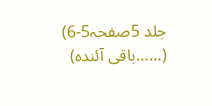جلد 5صفحہ5-6)
(……باقی آئندہ)